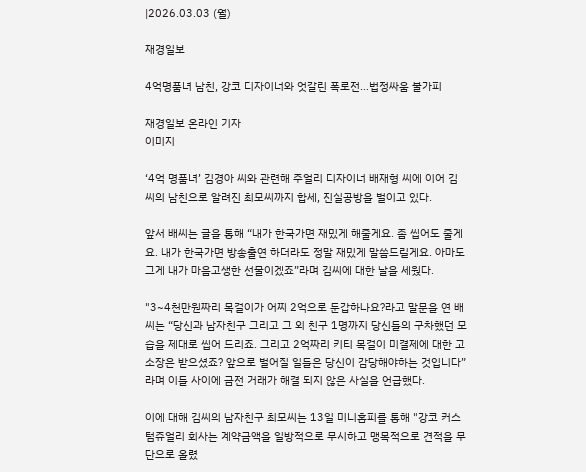|2026.03.03 (월)

재경일보

4억명품녀 남친, 강코 디자이너와 엇갈린 폭로전…법정싸움 불가피

재경일보 온라인 기자
이미지

‘4억 명품녀’ 김경아 씨와 관련해 주얼리 디자이너 배재형 씨에 이어 김씨의 남친으로 알려진 최모씨까지 합세, 진실공방을 벌이고 있다.

앞서 배씨는 글을 통해 “내가 한국가면 재밌게 해줄게요. 좀 씹어도 줄게요. 내가 한국가면 방송출연 하더라도 정말 재밌게 말씀드릴게요. 아마도 그게 내가 마음고생한 선물이겠죠”라며 김씨에 대한 날을 세웠다.

"3~4천만원짜리 목걸이가 어찌 2억으로 둔갑하나요?라고 말문을 연 배씨는 “당신과 남자친구 그리고 그 외 친구 1명까지 당신들의 구차했던 모습을 제대로 씹어 드리죠. 그리고 2억짜리 키티 목걸이 미결제에 대한 고소장은 받으셨죠? 앞으로 벌어질 일들은 당신이 감당해야하는 것입니다”라며 이들 사이에 금전 거래가 해결 되지 않은 사실을 언급했다.

이에 대해 김씨의 남자친구 최모씨는 13일 미니홈피를 통해 "강코 커스텀쥬얼리 회사는 계약금액을 일방적으로 무시하고 맹목적으로 견적을 무단으로 올렸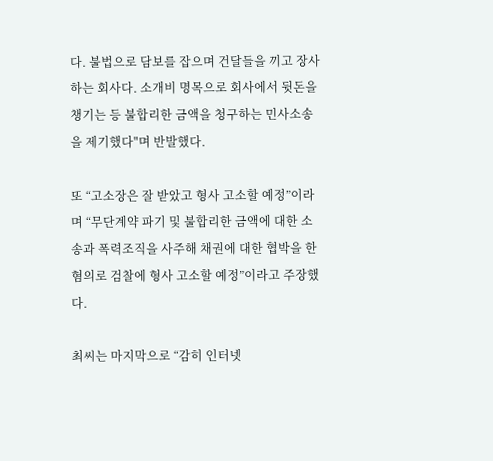다. 불법으로 담보를 잡으며 건달들을 끼고 장사하는 회사다. 소개비 명목으로 회사에서 뒷돈을 챙기는 등 불합리한 금액을 청구하는 민사소송을 제기했다"며 반발했다.

또 “고소장은 잘 받았고 형사 고소할 예정”이라며 “무단계약 파기 및 불합리한 금액에 대한 소송과 폭력조직을 사주해 채권에 대한 협박을 한 혐의로 검찰에 형사 고소할 예정”이라고 주장했다.

최씨는 마지막으로 “감히 인터넷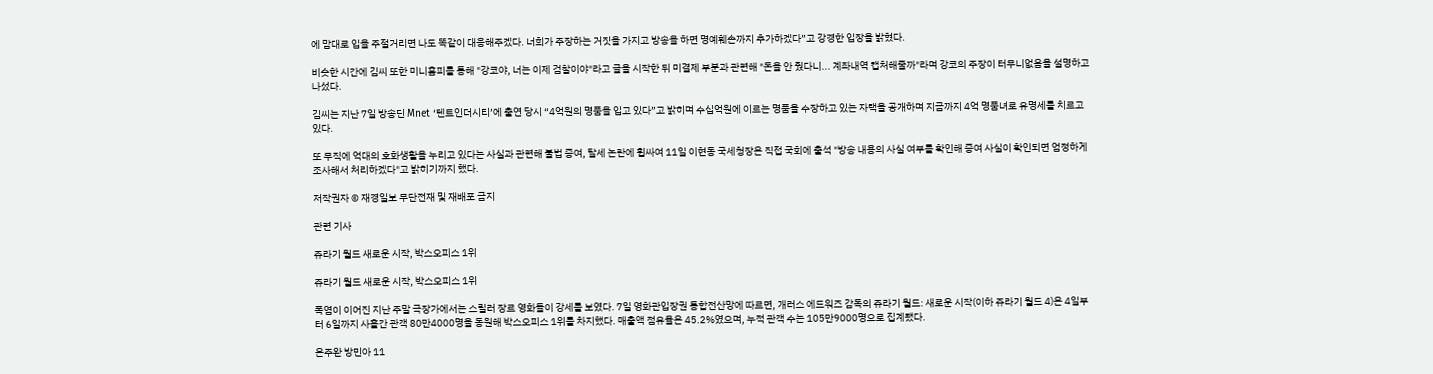에 맘대로 입을 주절거리면 나도 똑같이 대응해주겠다. 너희가 주장하는 거짓을 가지고 방송을 하면 명예훼손까지 추가하겠다”고 강경한 입장을 밝혔다.

비슷한 시간에 김씨 또한 미니홈피를 통해 "강코야, 너는 이제 검찰이야"라고 글을 시작한 뒤 미결제 부분과 관련해 "돈을 안 줬다니... 계좌내역 캡처해줄까"라며 강코의 주장이 터무니없음을 설명하고 나섰다.

김씨는 지난 7일 방송딘 Mnet ‘텐트인더시티’에 출연 당시 “4억원의 명품을 입고 있다”고 밝히며 수십억원에 이르는 명품을 수장하고 있는 자택을 공개하며 지금까지 4억 명품녀로 유명세를 치르고 있다.

또 무직에 억대의 호화생활을 누리고 있다는 사실과 관련해 불법 증여, 탈세 논란에 휩싸여 11일 이현동 국세청장은 직접 국회에 출석 "방송 내용의 사실 여부를 확인해 증여 사실이 확인되면 엄정하게 조사해서 처리하겠다"고 밝히기까지 했다.

저작권자 © 재경일보 무단전재 및 재배포 금지

관련 기사

쥬라기 월드 새로운 시작, 박스오피스 1위

쥬라기 월드 새로운 시작, 박스오피스 1위

폭염이 이어진 지난 주말 극장가에서는 스릴러 장르 영화들이 강세를 보였다. 7일 영화관입장권 통합전산망에 따르면, 개러스 에드워즈 감독의 쥬라기 월드: 새로운 시작(이하 쥬라기 월드 4)은 4일부터 6일까지 사흘간 관객 80만4000명을 동원해 박스오피스 1위를 차지했다. 매출액 점유율은 45.2%였으며, 누적 관객 수는 105만9000명으로 집계됐다.

온주완 방민아 11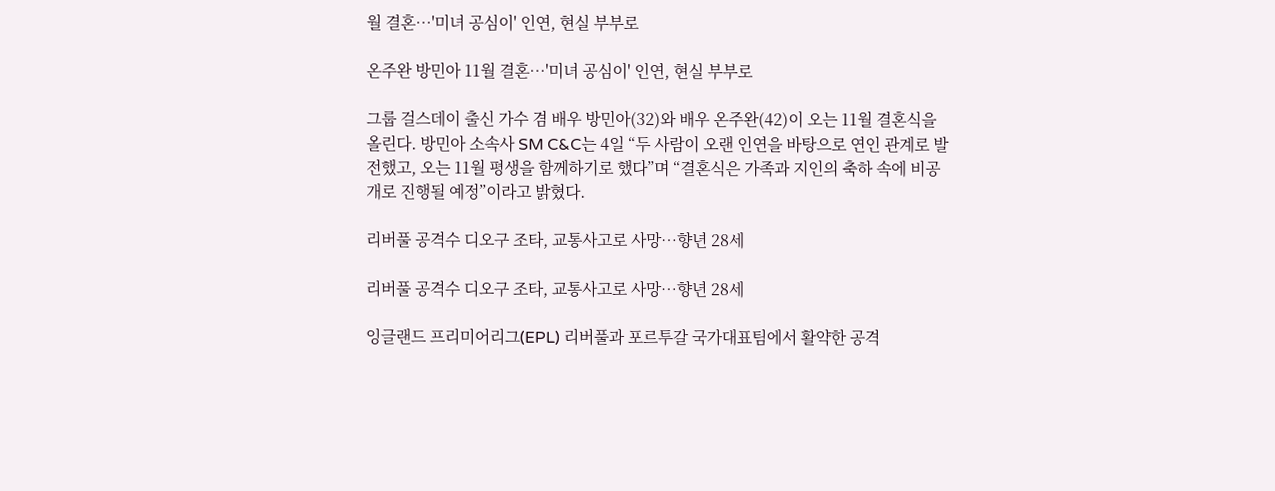월 결혼…'미녀 공심이' 인연, 현실 부부로

온주완 방민아 11월 결혼…'미녀 공심이' 인연, 현실 부부로

그룹 걸스데이 출신 가수 겸 배우 방민아(32)와 배우 온주완(42)이 오는 11월 결혼식을 올린다. 방민아 소속사 SM C&C는 4일 “두 사람이 오랜 인연을 바탕으로 연인 관계로 발전했고, 오는 11월 평생을 함께하기로 했다”며 “결혼식은 가족과 지인의 축하 속에 비공개로 진행될 예정”이라고 밝혔다.

리버풀 공격수 디오구 조타, 교통사고로 사망…향년 28세

리버풀 공격수 디오구 조타, 교통사고로 사망…향년 28세

잉글랜드 프리미어리그(EPL) 리버풀과 포르투갈 국가대표팀에서 활약한 공격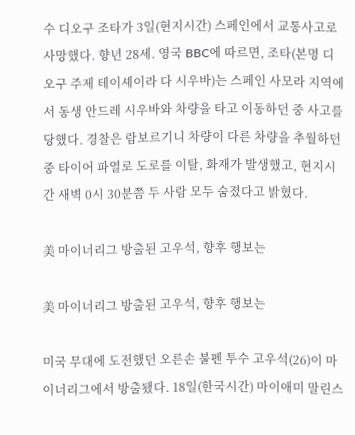수 디오구 조타가 3일(현지시간) 스페인에서 교통사고로 사망했다. 향년 28세. 영국 BBC에 따르면, 조타(본명 디오구 주제 테이셰이라 다 시우바)는 스페인 사모라 지역에서 동생 안드레 시우바와 차량을 타고 이동하던 중 사고를 당했다. 경찰은 람보르기니 차량이 다른 차량을 추월하던 중 타이어 파열로 도로를 이탈, 화재가 발생했고, 현지시간 새벽 0시 30분쯤 두 사람 모두 숨졌다고 밝혔다.

美 마이너리그 방출된 고우석, 향후 행보는

美 마이너리그 방출된 고우석, 향후 행보는

미국 무대에 도전했던 오른손 불펜 투수 고우석(26)이 마이너리그에서 방출됐다. 18일(한국시간) 마이애미 말린스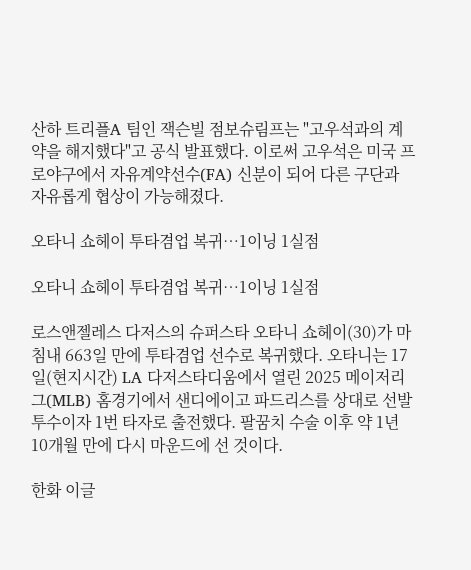산하 트리플A 팀인 잭슨빌 점보슈림프는 "고우석과의 계약을 해지했다"고 공식 발표했다. 이로써 고우석은 미국 프로야구에서 자유계약선수(FA) 신분이 되어 다른 구단과 자유롭게 협상이 가능해졌다.

오타니 쇼헤이 투타겸업 복귀…1이닝 1실점

오타니 쇼헤이 투타겸업 복귀…1이닝 1실점

로스앤젤레스 다저스의 슈퍼스타 오타니 쇼헤이(30)가 마침내 663일 만에 투타겸업 선수로 복귀했다. 오타니는 17일(현지시간) LA 다저스타디움에서 열린 2025 메이저리그(MLB) 홈경기에서 샌디에이고 파드리스를 상대로 선발 투수이자 1번 타자로 출전했다. 팔꿈치 수술 이후 약 1년 10개월 만에 다시 마운드에 선 것이다.

한화 이글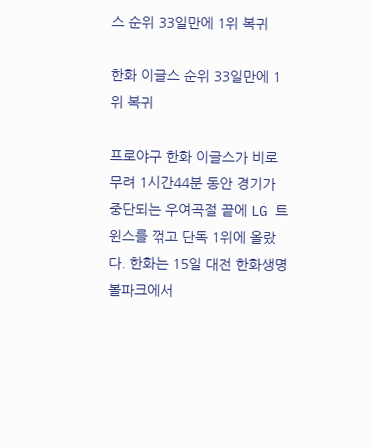스 순위 33일만에 1위 복귀

한화 이글스 순위 33일만에 1위 복귀

프로야구 한화 이글스가 비로 무려 1시간44분 동안 경기가 중단되는 우여곡절 끝에 LG 트윈스를 꺾고 단독 1위에 올랐다. 한화는 15일 대전 한화생명 볼파크에서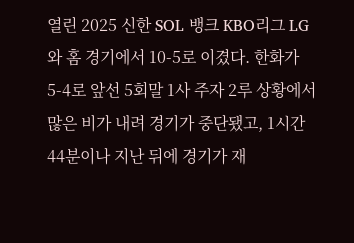열린 2025 신한 SOL 뱅크 KBO리그 LG와 홈 경기에서 10-5로 이겼다. 한화가 5-4로 앞선 5회말 1사 주자 2루 상황에서 많은 비가 내려 경기가 중단됐고, 1시간 44분이나 지난 뒤에 경기가 재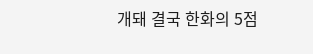개돼 결국 한화의 5점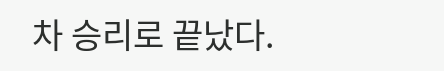차 승리로 끝났다.